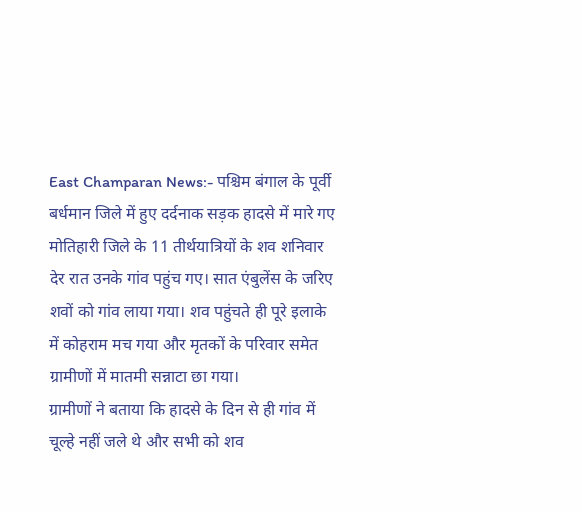East Champaran News:- पश्चिम बंगाल के पूर्वी बर्धमान जिले में हुए दर्दनाक सड़क हादसे में मारे गए मोतिहारी जिले के 11 तीर्थयात्रियों के शव शनिवार देर रात उनके गांव पहुंच गए। सात एंबुलेंस के जरिए शवों को गांव लाया गया। शव पहुंचते ही पूरे इलाके में कोहराम मच गया और मृतकों के परिवार समेत ग्रामीणों में मातमी सन्नाटा छा गया।
ग्रामीणों ने बताया कि हादसे के दिन से ही गांव में चूल्हे नहीं जले थे और सभी को शव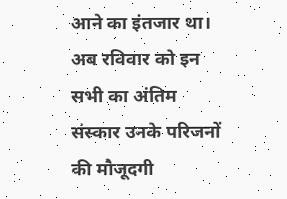आने का इंतजार था। अब रविवार को इन सभी का अंतिम संस्कार उनके परिजनों की मौजूदगी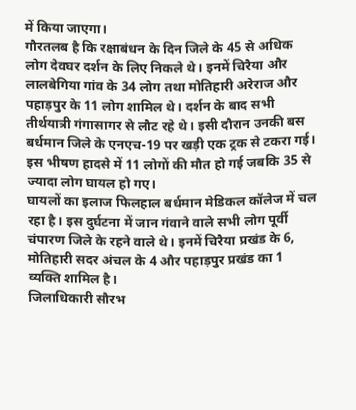में किया जाएगा।
गौरतलब है कि रक्षाबंधन के दिन जिले के 45 से अधिक लोग देवघर दर्शन के लिए निकले थे। इनमें चिरैया और लालबेगिया गांव के 34 लोग तथा मोतिहारी अरेराज और पहाड़पुर के 11 लोग शामिल थे। दर्शन के बाद सभी तीर्थयात्री गंगासागर से लौट रहे थे। इसी दौरान उनकी बस बर्धमान जिले के एनएच-19 पर खड़ी एक ट्रक से टकरा गई। इस भीषण हादसे में 11 लोगों की मौत हो गई जबकि 35 से ज्यादा लोग घायल हो गए।
घायलों का इलाज फिलहाल बर्धमान मेडिकल कॉलेज में चल रहा है। इस दुर्घटना में जान गंवाने वाले सभी लोग पूर्वी चंपारण जिले के रहने वाले थे। इनमें चिरैया प्रखंड के 6, मोतिहारी सदर अंचल के 4 और पहाड़पुर प्रखंड का 1 व्यक्ति शामिल है।
जिलाधिकारी सौरभ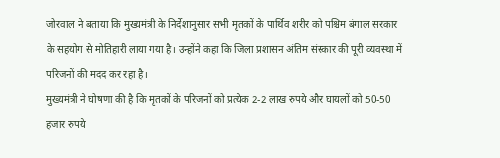जोरवाल ने बताया कि मुख्यमंत्री के निर्देशानुसार सभी मृतकों के पार्थिव शरीर को पश्चिम बंगाल सरकार के सहयोग से मोतिहारी लाया गया है। उन्होंने कहा कि जिला प्रशासन अंतिम संस्कार की पूरी व्यवस्था में परिजनों की मदद कर रहा है।
मुख्यमंत्री ने घोषणा की है कि मृतकों के परिजनों को प्रत्येक 2-2 लाख रुपये और घायलों को 50-50 हजार रुपये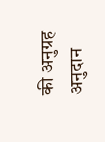की अनुग्रह अनुदान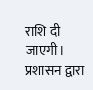राशि दी जाएगी। प्रशासन द्वारा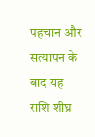पहचान और सत्यापन के बाद यह राशि शीघ्र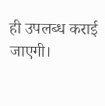ही उपलब्ध कराई जाएगी।